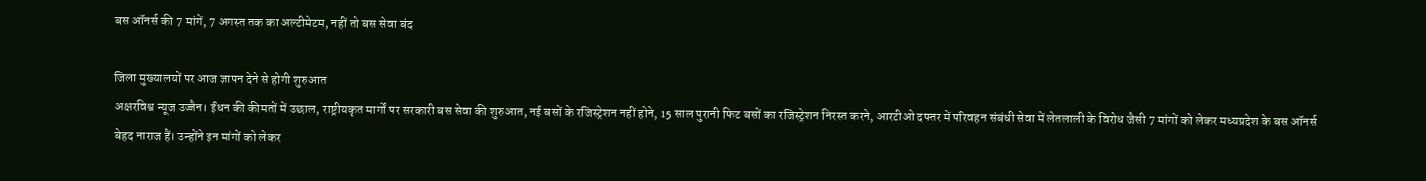बस ऑनर्स की 7 मांगें, 7 अगस्त तक का अल्टीमेटम, नहीं तो बस सेवा बंद

जिला मुख्यालयों पर आज ज्ञापन देने से होगी शुरुआत
अक्षरविश्व न्यूज उज्जैन। ईंधन की कीमतों में उछाल, राष्ट्रीयकृत मार्गों पर सरकारी बस सेवा की शुरुआत, नई बसों के रजिस्ट्रेशन नहीं होने, 15 साल पुरानी फिट बसों का रजिस्ट्रेशन निरस्त करने, आरटीओ दफ्तर में परिवहन संबंधी सेवा में लेतलाली के विरोध जैसी 7 मांगों को लेकर मध्यप्रदेश के बस ऑनर्स बेहद नाराज हैं। उन्होंने इन मांगों को लेकर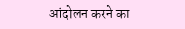आंदोलन करने का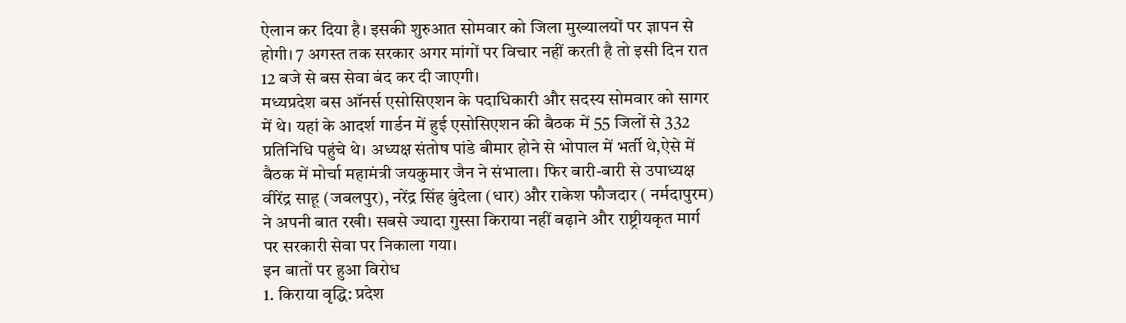ऐलान कर दिया है। इसकी शुरुआत सोमवार को जिला मुख्यालयों पर ज्ञापन से होगी। 7 अगस्त तक सरकार अगर मांगों पर विचार नहीं करती है तो इसी दिन रात 12 बजे से बस सेवा बंद कर दी जाएगी।
मध्यप्रदेश बस ऑनर्स एसोसिएशन के पदाधिकारी और सदस्य सोमवार को सागर में थे। यहां के आदर्श गार्डन में हुई एसोसिएशन की बैठक में 55 जिलों से 332 प्रतिनिधि पहुंचे थे। अध्यक्ष संतोष पांडे बीमार होने से भोपाल में भर्ती थे,ऐसे में बैठक में मोर्चा महामंत्री जयकुमार जैन ने संभाला। फिर बारी-बारी से उपाध्यक्ष वीरेंद्र साहू (जबलपुर), नरेंद्र सिंह बुंदेला (धार) और राकेश फौजदार ( नर्मदापुरम) ने अपनी बात रखी। सबसे ज्यादा गुस्सा किराया नहीं बढ़ाने और राष्ट्रीयकृत मार्ग पर सरकारी सेवा पर निकाला गया।
इन बातों पर हुआ विरोध
1. किराया वृद्धि: प्रदेश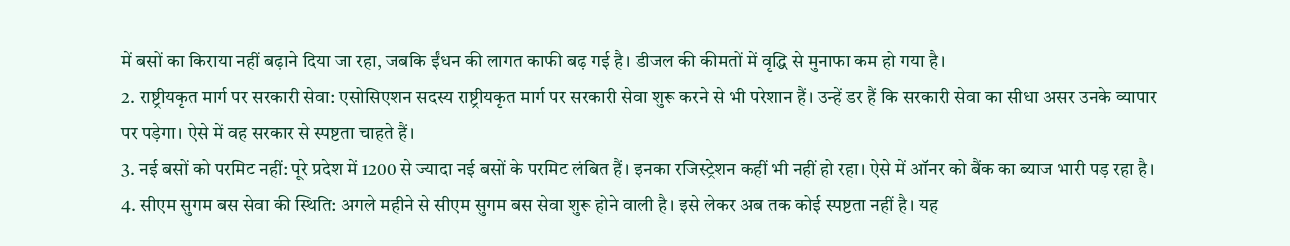में बसों का किराया नहीं बढ़ाने दिया जा रहा, जबकि ईंधन की लागत काफी बढ़ गई है। डीजल की कीमतों में वृद्धि से मुनाफा कम हो गया है।
2. राष्ट्रीयकृत मार्ग पर सरकारी सेवा: एसोसिएशन सदस्य राष्ट्रीयकृत मार्ग पर सरकारी सेवा शुरू करने से भी परेशान हैं। उन्हें डर हैं कि सरकारी सेवा का सीधा असर उनके व्यापार पर पड़ेगा। ऐसे में वह सरकार से स्पष्टता चाहते हैं।
3. नई बसों को परमिट नहीं: पूरे प्रदेश में 1200 से ज्यादा नई बसों के परमिट लंबित हैं। इनका रजिस्ट्रेशन कहीं भी नहीं हो रहा। ऐसे में ऑनर को बैंक का ब्याज भारी पड़ रहा है।
4. सीएम सुगम बस सेवा की स्थिति: अगले महीने से सीएम सुगम बस सेवा शुरू होने वाली है। इसे लेकर अब तक कोई स्पष्टता नहीं है। यह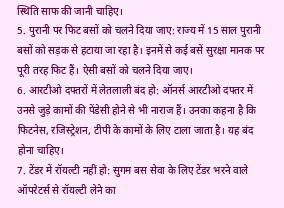स्थिति साफ की जानी चाहिए।
5. पुरानी पर फिट बसों को चलने दिया जाए: राज्य में 15 साल पुरानी बसों को सड़क से हटाया जा रहा है। इनमें से कई बसें सुरक्षा मानक पर पूरी तरह फिट हैं। ऐसी बसों को चलने दिया जाए।
6. आरटीओ दफ्तरों में लेतलाली बंद हो: ऑनर्स आरटीओ दफ्तर में उनसे जुड़े कामों की पेंडेसी होने से भी नाराज हैं। उनका कहना है कि फिटनेस, रजिस्ट्रेशन, टीपी के कामों के लिए टाला जाता है। यह बंद होना चाहिए।
7. टेंडर में रॉयल्टी नहीं हो: सुगम बस सेवा के लिए टेंडर भरने वाले ऑपरेटर्स से रॉयल्टी लेने का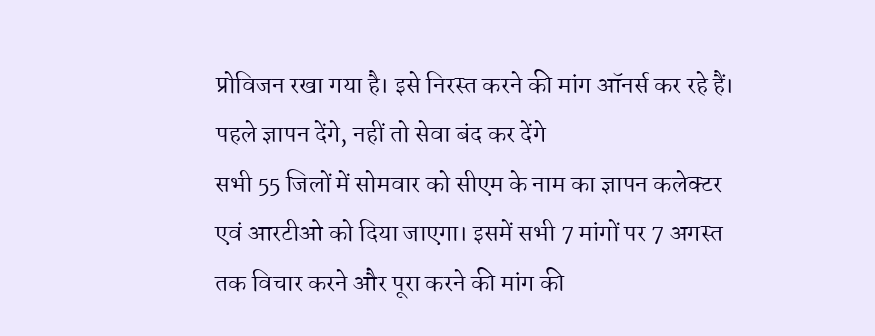प्रोविजन रखा गया है। इसे निरस्त करने की मांग ऑनर्स कर रहे हैं।
पहले ज्ञापन देंगे, नहीं तो सेवा बंद कर देंगे
सभी 55 जिलों में सोमवार को सीएम के नाम का ज्ञापन कलेक्टर एवं आरटीओ को दिया जाएगा। इसमें सभी 7 मांगों पर 7 अगस्त तक विचार करने और पूरा करने की मांग की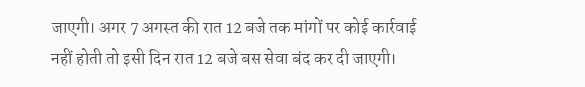जाएगी। अगर 7 अगस्त की रात 12 बजे तक मांगों पर कोई कार्रवाई नहीं होती तो इसी दिन रात 12 बजे बस सेवा बंद कर दी जाएगी।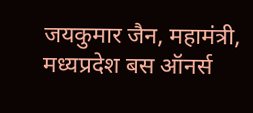जयकुमार जैन, महामंत्री, मध्यप्रदेश बस ऑनर्स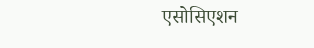एसोसिएशन